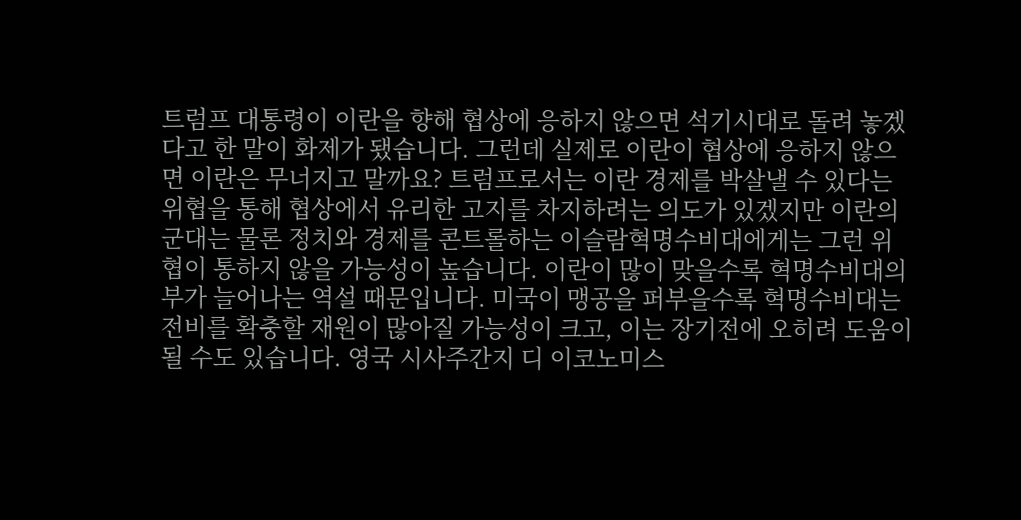트럼프 대통령이 이란을 향해 협상에 응하지 않으면 석기시대로 돌려 놓겠다고 한 말이 화제가 됐습니다. 그런데 실제로 이란이 협상에 응하지 않으면 이란은 무너지고 말까요? 트럼프로서는 이란 경제를 박살낼 수 있다는 위협을 통해 협상에서 유리한 고지를 차지하려는 의도가 있겠지만 이란의 군대는 물론 정치와 경제를 콘트롤하는 이슬람혁명수비대에게는 그런 위협이 통하지 않을 가능성이 높습니다. 이란이 많이 맞을수록 혁명수비대의 부가 늘어나는 역설 때문입니다. 미국이 맹공을 퍼부을수록 혁명수비대는 전비를 확충할 재원이 많아질 가능성이 크고, 이는 장기전에 오히려 도움이 될 수도 있습니다. 영국 시사주간지 디 이코노미스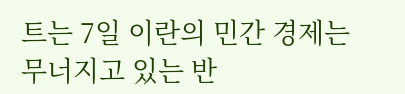트는 7일 이란의 민간 경제는 무너지고 있는 반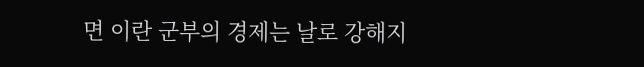면 이란 군부의 경제는 날로 강해지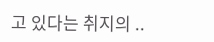고 있다는 취지의 ..